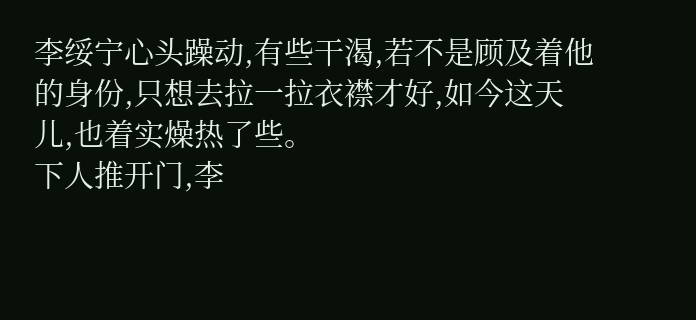李绥宁心头躁动,有些干渴,若不是顾及着他的身份,只想去拉一拉衣襟才好,如今这天儿,也着实燥热了些。
下人推开门,李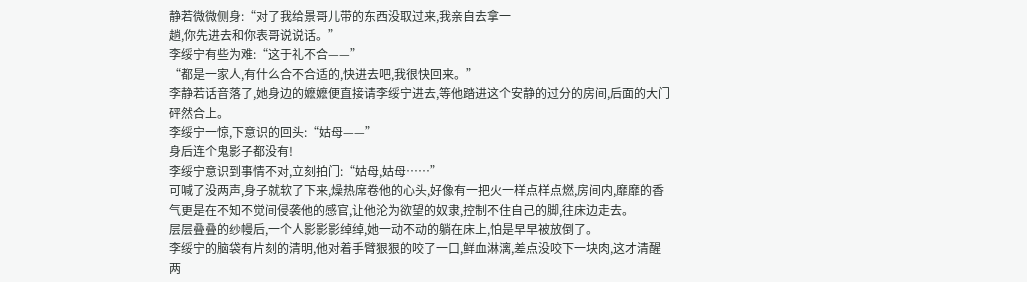静若微微侧身:“对了我给景哥儿带的东西没取过来,我亲自去拿一
趟,你先进去和你表哥说说话。”
李绥宁有些为难:“这于礼不合——”
“都是一家人,有什么合不合适的,快进去吧,我很快回来。”
李静若话音落了,她身边的嬷嬷便直接请李绥宁进去,等他踏进这个安静的过分的房间,后面的大门砰然合上。
李绥宁一惊,下意识的回头:“姑母——”
身后连个鬼影子都没有!
李绥宁意识到事情不对,立刻拍门:“姑母,姑母……”
可喊了没两声,身子就软了下来,燥热席卷他的心头,好像有一把火一样点样点燃,房间内,靡靡的香气更是在不知不觉间侵袭他的感官,让他沦为欲望的奴隶,控制不住自己的脚,往床边走去。
层层叠叠的纱幔后,一个人影影影绰绰,她一动不动的躺在床上,怕是早早被放倒了。
李绥宁的脑袋有片刻的清明,他对着手臂狠狠的咬了一口,鲜血淋漓,差点没咬下一块肉,这才清醒两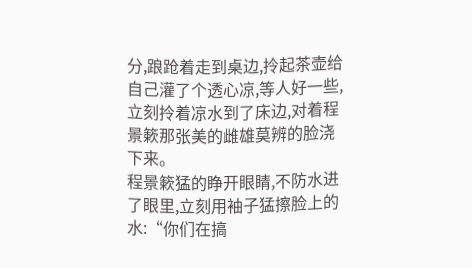分,踉跄着走到桌边,拎起茶壶给自己灌了个透心凉,等人好一些,立刻拎着凉水到了床边,对着程景簌那张美的雌雄莫辨的脸浇下来。
程景簌猛的睁开眼睛,不防水进了眼里,立刻用袖子猛擦脸上的水:“你们在搞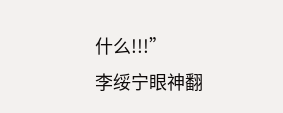什么!!!”
李绥宁眼神翻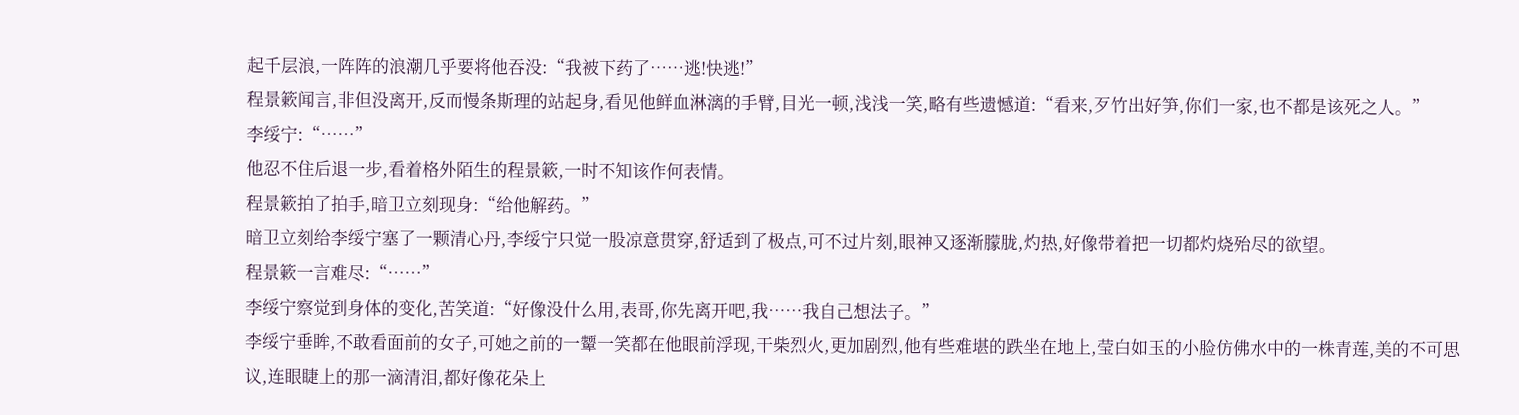起千层浪,一阵阵的浪潮几乎要将他吞没:“我被下药了……逃!快逃!”
程景簌闻言,非但没离开,反而慢条斯理的站起身,看见他鲜血淋漓的手臂,目光一顿,浅浅一笑,略有些遗憾道:“看来,歹竹出好笋,你们一家,也不都是该死之人。”
李绥宁:“……”
他忍不住后退一步,看着格外陌生的程景簌,一时不知该作何表情。
程景簌拍了拍手,暗卫立刻现身:“给他解药。”
暗卫立刻给李绥宁塞了一颗清心丹,李绥宁只觉一股凉意贯穿,舒适到了极点,可不过片刻,眼神又逐渐朦胧,灼热,好像带着把一切都灼烧殆尽的欲望。
程景簌一言难尽:“……”
李绥宁察觉到身体的变化,苦笑道:“好像没什么用,表哥,你先离开吧,我……我自己想法子。”
李绥宁垂眸,不敢看面前的女子,可她之前的一颦一笑都在他眼前浮现,干柴烈火,更加剧烈,他有些难堪的跌坐在地上,莹白如玉的小脸仿佛水中的一株青莲,美的不可思议,连眼睫上的那一滴清泪,都好像花朵上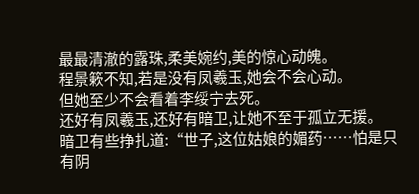最最清澈的露珠,柔美婉约,美的惊心动魄。
程景簌不知,若是没有凤羲玉,她会不会心动。
但她至少不会看着李绥宁去死。
还好有凤羲玉,还好有暗卫,让她不至于孤立无援。
暗卫有些挣扎道:“世子,这位姑娘的媚药……怕是只有阴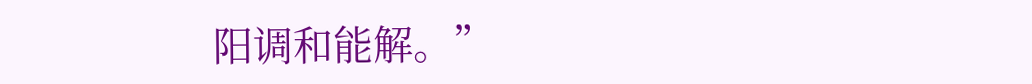阳调和能解。”